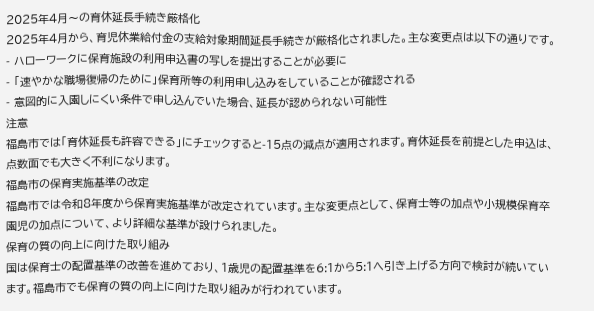2025年4月〜の育休延長手続き厳格化
2025年4月から、育児休業給付金の支給対象期間延長手続きが厳格化されました。主な変更点は以下の通りです。
- ハローワークに保育施設の利用申込書の写しを提出することが必要に
- 「速やかな職場復帰のために」保育所等の利用申し込みをしていることが確認される
- 意図的に入園しにくい条件で申し込んでいた場合、延長が認められない可能性
注意
福島市では「育休延長も許容できる」にチェックすると-15点の減点が適用されます。育休延長を前提とした申込は、点数面でも大きく不利になります。
福島市の保育実施基準の改定
福島市では令和8年度から保育実施基準が改定されています。主な変更点として、保育士等の加点や小規模保育卒園児の加点について、より詳細な基準が設けられました。
保育の質の向上に向けた取り組み
国は保育士の配置基準の改善を進めており、1歳児の配置基準を6:1から5:1へ引き上げる方向で検討が続いています。福島市でも保育の質の向上に向けた取り組みが行われています。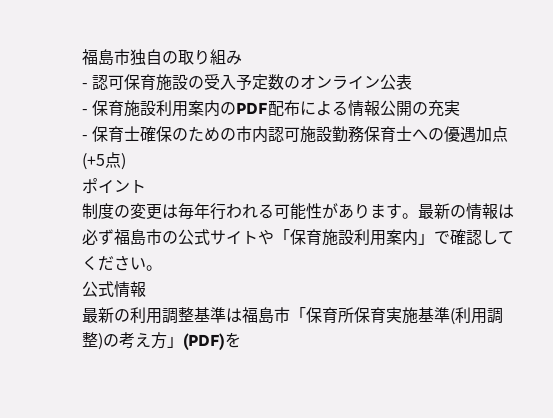福島市独自の取り組み
- 認可保育施設の受入予定数のオンライン公表
- 保育施設利用案内のPDF配布による情報公開の充実
- 保育士確保のための市内認可施設勤務保育士への優遇加点(+5点)
ポイント
制度の変更は毎年行われる可能性があります。最新の情報は必ず福島市の公式サイトや「保育施設利用案内」で確認してください。
公式情報
最新の利用調整基準は福島市「保育所保育実施基準(利用調整)の考え方」(PDF)を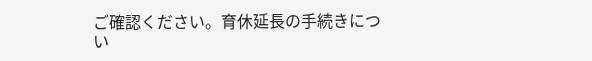ご確認ください。育休延長の手続きについ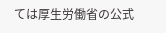ては厚生労働省の公式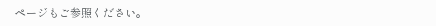ページもご参照ください。